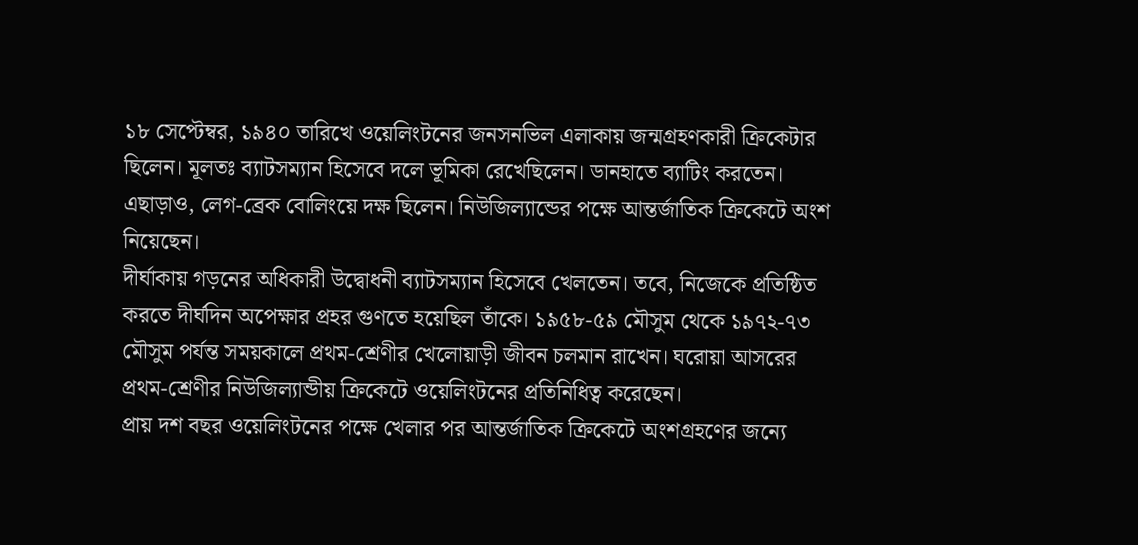১৮ সেপ্টেম্বর, ১৯৪০ তারিখে ওয়েলিংটনের জনসনভিল এলাকায় জন্মগ্রহণকারী ক্রিকেটার ছিলেন। মূলতঃ ব্যাটসম্যান হিসেবে দলে ভূমিকা রেখেছিলেন। ডানহাতে ব্যাটিং করতেন। এছাড়াও, লেগ-ব্রেক বোলিংয়ে দক্ষ ছিলেন। নিউজিল্যান্ডের পক্ষে আন্তর্জাতিক ক্রিকেটে অংশ নিয়েছেন।
দীর্ঘাকায় গড়নের অধিকারী উদ্বোধনী ব্যাটসম্যান হিসেবে খেলতেন। তবে, নিজেকে প্রতিষ্ঠিত করতে দীর্ঘদিন অপেক্ষার প্রহর গুণতে হয়েছিল তাঁকে। ১৯৫৮-৫৯ মৌসুম থেকে ১৯৭২-৭৩ মৌসুম পর্যন্ত সময়কালে প্রথম-শ্রেণীর খেলোয়াড়ী জীবন চলমান রাখেন। ঘরোয়া আসরের প্রথম-শ্রেণীর নিউজিল্যান্ডীয় ক্রিকেটে ওয়েলিংটনের প্রতিনিধিত্ব করেছেন।
প্রায় দশ বছর ওয়েলিংটনের পক্ষে খেলার পর আন্তর্জাতিক ক্রিকেটে অংশগ্রহণের জন্যে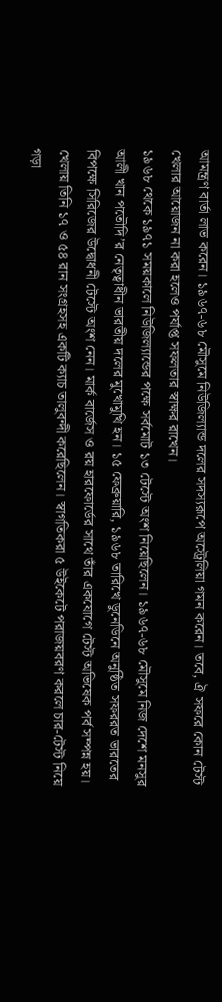আমন্ত্রণ বার্তা লাভ করেন। ১৯৬৭-৬৮ মৌসুমে নিউজিল্যান্ড দলের সদস্যরূপে অস্ট্রেলিয়া গমন করেন। তবে, ঐ সফরে কোন টেস্ট খেলার আয়োজন না করা হলেও পর্যাপ্ত সফলতার স্বাক্ষর রাখেন।
১৯৬৮ থেকে ১৯৭১ সময়কালে নিউজিল্যান্ডের পক্ষে সর্বমোট ১৩ টেস্টে অংশ নিয়েছিলেন। ১৯৬৭-৬৮ মৌসুমে নিজ দেশে মনসুর আলী খান পতৌদি’র নেতৃত্বাধীন ভারতীয় দলের মুখোমুখি হন। ১৫ ফেব্রুয়ারি, ১৯৬৮ তারিখে ডুনেডিনে অনুষ্ঠিত সফররত ভারতের বিপক্ষে সিরিজের উদ্বোধনী টেস্টে অংশ নেন। মার্ক বার্জেস ও রয় হারফোর্ডের সাথে তাঁর একযোগে টেস্ট অভিষেক পর্ব সম্পন্ন হয়। খেলায় তিনি ১৭ ও ৫৪ রান সংগ্রহসহ একটি ক্যাচ তালুবন্দী করেছিলেন। স্বাগতিকরা ৫ উইকেটে পরাজয়বরণ করলে চার-টেস্ট নিয়ে গড়া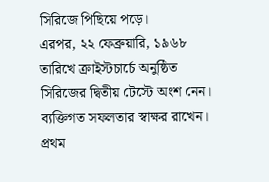সিরিজে পিছিয়ে পড়ে।
এরপর, ২২ ফেব্রুয়ারি, ১৯৬৮ তারিখে ক্রাইস্টচার্চে অনুষ্ঠিত সিরিজের দ্বিতীয় টেস্টে অংশ নেন। ব্যক্তিগত সফলতার স্বাক্ষর রাখেন। প্রথম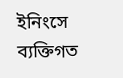ইনিংসে ব্যক্তিগত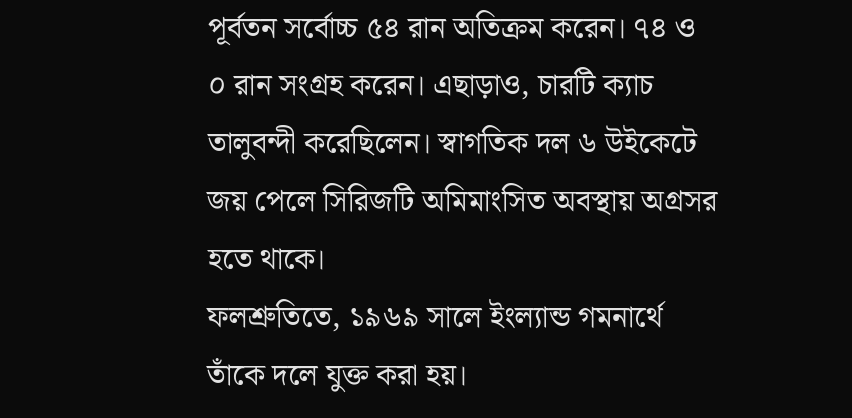পূর্বতন সর্বোচ্চ ৫৪ রান অতিক্রম করেন। ৭৪ ও ০ রান সংগ্রহ করেন। এছাড়াও, চারটি ক্যাচ তালুবন্দী করেছিলেন। স্বাগতিক দল ৬ উইকেটে জয় পেলে সিরিজটি অমিমাংসিত অবস্থায় অগ্রসর হতে থাকে।
ফলশ্রুতিতে, ১৯৬৯ সালে ইংল্যান্ড গমনার্থে তাঁকে দলে যুক্ত করা হয়।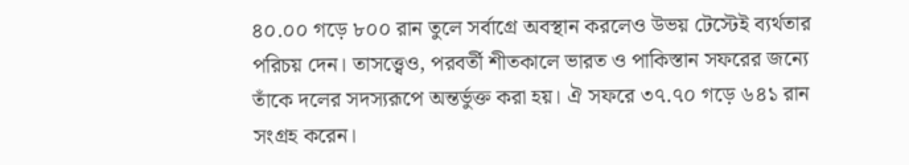৪০.০০ গড়ে ৮০০ রান তুলে সর্বাগ্রে অবস্থান করলেও উভয় টেস্টেই ব্যর্থতার পরিচয় দেন। তাসত্ত্বেও, পরবর্তী শীতকালে ভারত ও পাকিস্তান সফরের জন্যে তাঁকে দলের সদস্যরূপে অন্তর্ভুক্ত করা হয়। ঐ সফরে ৩৭.৭০ গড়ে ৬৪১ রান সংগ্রহ করেন।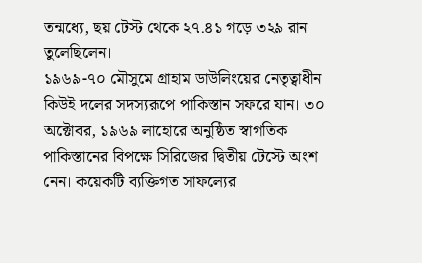তন্মধ্যে, ছয় টেস্ট থেকে ২৭.৪১ গড়ে ৩২৯ রান তুলেছিলেন।
১৯৬৯-৭০ মৌসুমে গ্রাহাম ডাউলিংয়ের নেতৃত্বাধীন কিউই দলের সদস্যরূপে পাকিস্তান সফরে যান। ৩০ অক্টোবর, ১৯৬৯ লাহোরে অনুষ্ঠিত স্বাগতিক পাকিস্তানের বিপক্ষে সিরিজের দ্বিতীয় টেস্টে অংশ নেন। কয়েকটি ব্যক্তিগত সাফল্যের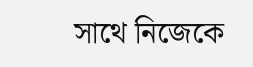সাথে নিজেকে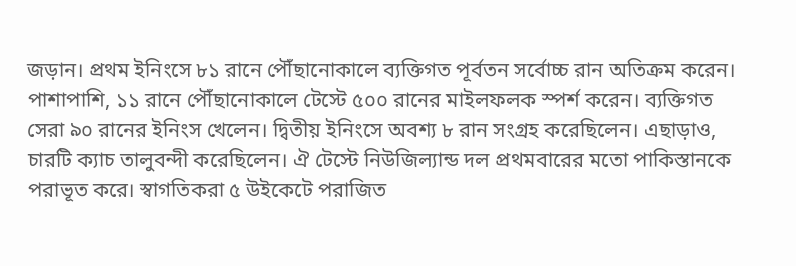জড়ান। প্রথম ইনিংসে ৮১ রানে পৌঁছানোকালে ব্যক্তিগত পূর্বতন সর্বোচ্চ রান অতিক্রম করেন। পাশাপাশি, ১১ রানে পৌঁছানোকালে টেস্টে ৫০০ রানের মাইলফলক স্পর্শ করেন। ব্যক্তিগত সেরা ৯০ রানের ইনিংস খেলেন। দ্বিতীয় ইনিংসে অবশ্য ৮ রান সংগ্রহ করেছিলেন। এছাড়াও, চারটি ক্যাচ তালুবন্দী করেছিলেন। ঐ টেস্টে নিউজিল্যান্ড দল প্রথমবারের মতো পাকিস্তানকে পরাভূত করে। স্বাগতিকরা ৫ উইকেটে পরাজিত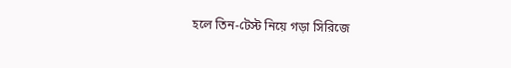হলে তিন-টেস্ট নিয়ে গড়া সিরিজে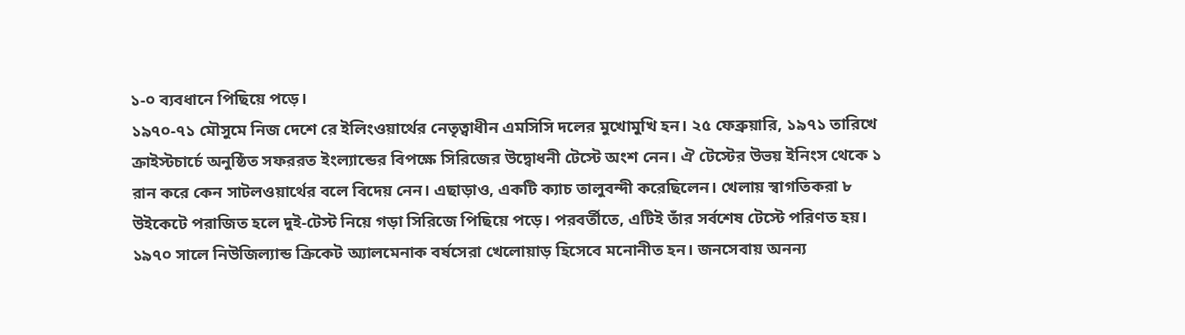১-০ ব্যবধানে পিছিয়ে পড়ে।
১৯৭০-৭১ মৌসুমে নিজ দেশে রে ইলিংওয়ার্থের নেতৃত্বাধীন এমসিসি দলের মুখোমুখি হন। ২৫ ফেব্রুয়ারি, ১৯৭১ তারিখে ক্রাইস্টচার্চে অনুষ্ঠিত সফররত ইংল্যান্ডের বিপক্ষে সিরিজের উদ্বোধনী টেস্টে অংশ নেন। ঐ টেস্টের উভয় ইনিংস থেকে ১ রান করে কেন সাটলওয়ার্থের বলে বিদেয় নেন। এছাড়াও, একটি ক্যাচ তালুবন্দী করেছিলেন। খেলায় স্বাগতিকরা ৮ উইকেটে পরাজিত হলে দুই-টেস্ট নিয়ে গড়া সিরিজে পিছিয়ে পড়ে। পরবর্তীতে, এটিই তাঁর সর্বশেষ টেস্টে পরিণত হয়।
১৯৭০ সালে নিউজিল্যান্ড ক্রিকেট অ্যালমেনাক বর্ষসেরা খেলোয়াড় হিসেবে মনোনীত হন। জনসেবায় অনন্য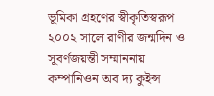ভূমিকা গ্রহণের স্বীকৃতিস্বরূপ ২০০২ সালে রাণীর জন্মদিন ও সূবর্ণজয়ন্তী সম্মাননায় কম্পানিওন অব দ্য কুইন্স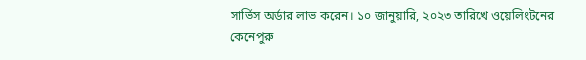সার্ভিস অর্ডার লাভ করেন। ১০ জানুয়ারি, ২০২৩ তারিখে ওয়েলিংটনের কেনেপুরু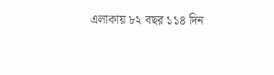এলাকায় ৮২ বছর ১১৪ দিন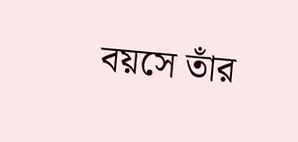বয়সে তাঁর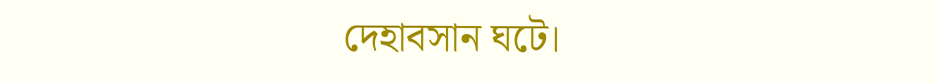দেহাবসান ঘটে।